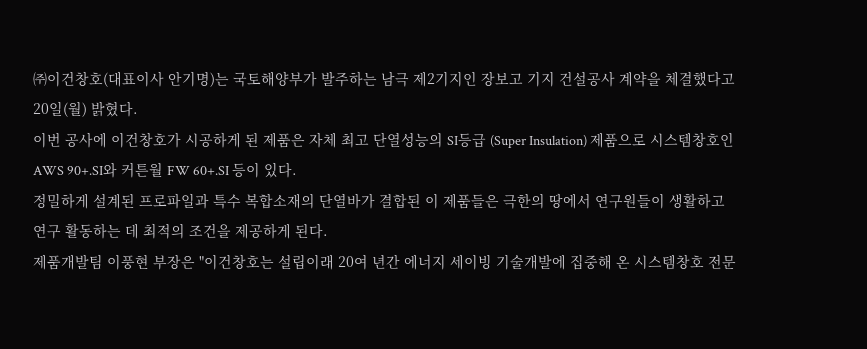㈜이건창호(대표이사 안기명)는 국토해양부가 발주하는 남극 제2기지인 장보고 기지 건설공사 계약을 체결했다고 20일(월) 밝혔다.
이번 공사에 이건창호가 시공하게 된 제품은 자체 최고 단열성능의 SI등급 (Super Insulation) 제품으로 시스템창호인 AWS 90+.SI와 커튼월 FW 60+.SI 등이 있다.
정밀하게 설계된 프로파일과 특수 복합소재의 단열바가 결합된 이 제품들은 극한의 땅에서 연구원들이 생활하고 연구 활동하는 데 최적의 조건을 제공하게 된다.
제품개발팀 이풍현 부장은 "이건창호는 설립이래 20여 년간 에너지 세이빙 기술개발에 집중해 온 시스템창호 전문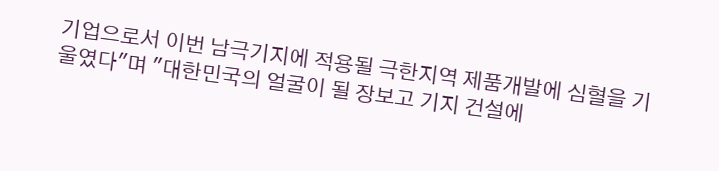기업으로서 이번 남극기지에 적용될 극한지역 제품개발에 심혈을 기울였다"며 "대한민국의 얼굴이 될 장보고 기지 건설에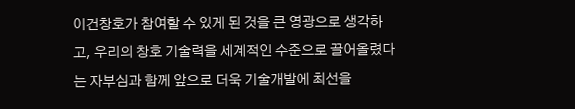이건창호가 참여할 수 있게 된 것을 큰 영광으로 생각하고, 우리의 창호 기술력을 세계적인 수준으로 끌어올렸다는 자부심과 함께 앞으로 더욱 기술개발에 최선을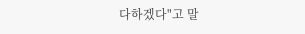다하겠다"고 말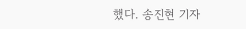했다. 송진현 기자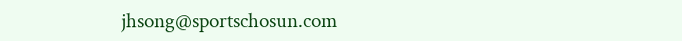jhsong@sportschosun.com